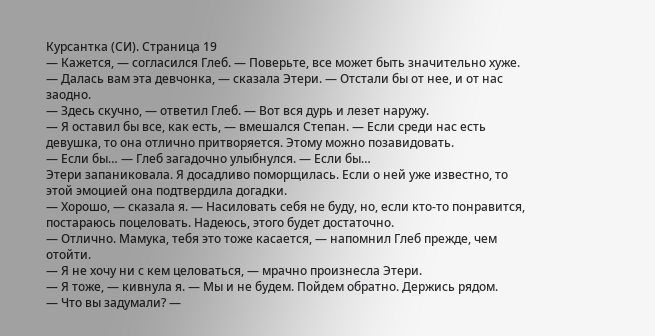Курсантка (СИ). Страница 19
— Кажется, — согласился Глеб. — Поверьте, все может быть значительно хуже.
— Далась вам эта девчонка, — сказала Этери. — Отстали бы от нее, и от нас заодно.
— Здесь скучно, — ответил Глеб. — Вот вся дурь и лезет наружу.
— Я оставил бы все, как есть, — вмешался Степан. — Если среди нас есть девушка, то она отлично притворяется. Этому можно позавидовать.
— Если бы… — Глеб загадочно улыбнулся. — Если бы…
Этери запаниковала. Я досадливо поморщилась. Если о ней уже известно, то этой эмоцией она подтвердила догадки.
— Хорошо, — сказала я. — Насиловать себя не буду, но, если кто-то понравится, постараюсь поцеловать. Надеюсь, этого будет достаточно.
— Отлично. Мамука, тебя это тоже касается, — напомнил Глеб прежде, чем отойти.
— Я не хочу ни с кем целоваться, — мрачно произнесла Этери.
— Я тоже, — кивнула я. — Мы и не будем. Пойдем обратно. Держись рядом.
— Что вы задумали? —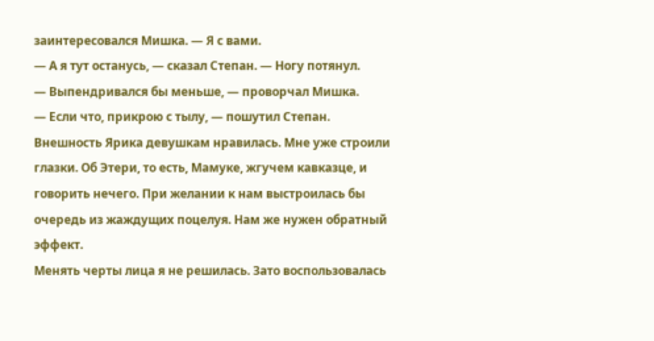заинтересовался Мишка. — Я с вами.
— А я тут останусь, — сказал Степан. — Ногу потянул.
— Выпендривался бы меньше, — проворчал Мишка.
— Если что, прикрою с тылу, — пошутил Степан.
Внешность Ярика девушкам нравилась. Мне уже строили глазки. Об Этери, то есть, Мамуке, жгучем кавказце, и говорить нечего. При желании к нам выстроилась бы очередь из жаждущих поцелуя. Нам же нужен обратный эффект.
Менять черты лица я не решилась. Зато воспользовалась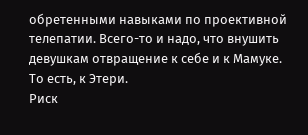обретенными навыками по проективной телепатии. Всего-то и надо, что внушить девушкам отвращение к себе и к Мамуке. То есть, к Этери.
Риск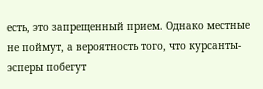есть, это запрещенный прием. Однако местные не поймут, а вероятность того, что курсанты-эсперы побегут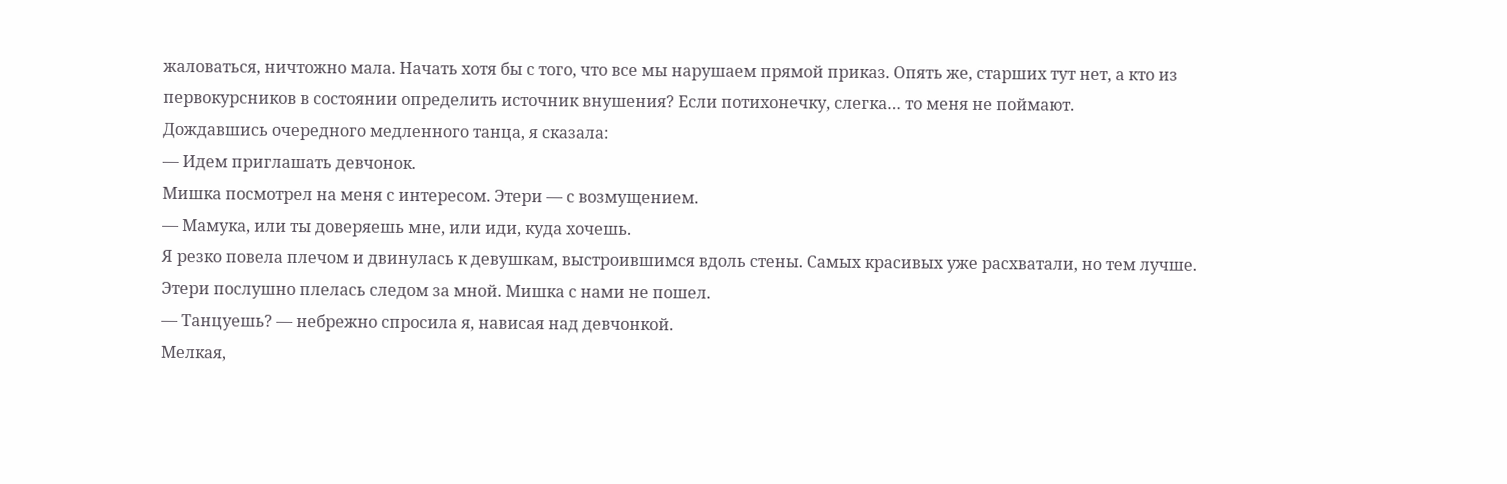жаловаться, ничтожно мала. Начать хотя бы с того, что все мы нарушаем прямой приказ. Опять же, старших тут нет, а кто из первокурсников в состоянии определить источник внушения? Если потихонечку, слегка… то меня не поймают.
Дождавшись очередного медленного танца, я сказала:
— Идем приглашать девчонок.
Мишка посмотрел на меня с интересом. Этери — с возмущением.
— Мамука, или ты доверяешь мне, или иди, куда хочешь.
Я резко повела плечом и двинулась к девушкам, выстроившимся вдоль стены. Самых красивых уже расхватали, но тем лучше. Этери послушно плелась следом за мной. Мишка с нами не пошел.
— Танцуешь? — небрежно спросила я, нависая над девчонкой.
Мелкая,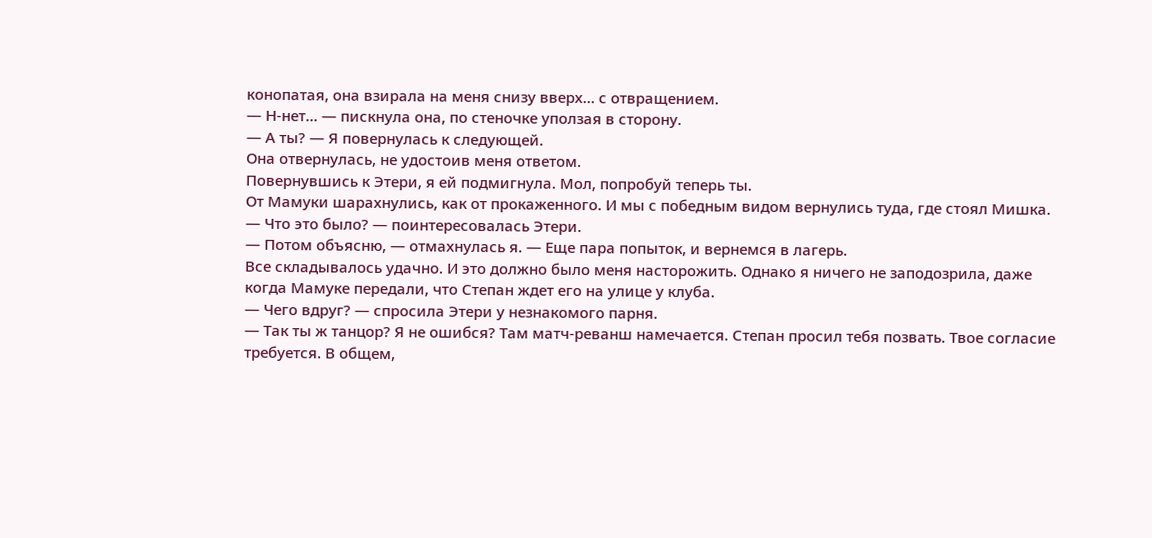конопатая, она взирала на меня снизу вверх… с отвращением.
— Н-нет… — пискнула она, по стеночке уползая в сторону.
— А ты? — Я повернулась к следующей.
Она отвернулась, не удостоив меня ответом.
Повернувшись к Этери, я ей подмигнула. Мол, попробуй теперь ты.
От Мамуки шарахнулись, как от прокаженного. И мы с победным видом вернулись туда, где стоял Мишка.
— Что это было? — поинтересовалась Этери.
— Потом объясню, — отмахнулась я. — Еще пара попыток, и вернемся в лагерь.
Все складывалось удачно. И это должно было меня насторожить. Однако я ничего не заподозрила, даже когда Мамуке передали, что Степан ждет его на улице у клуба.
— Чего вдруг? — спросила Этери у незнакомого парня.
— Так ты ж танцор? Я не ошибся? Там матч-реванш намечается. Степан просил тебя позвать. Твое согласие требуется. В общем,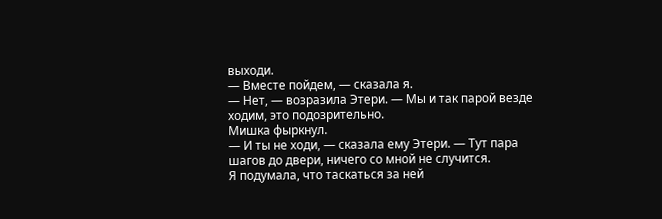выходи.
— Вместе пойдем, — сказала я.
— Нет, — возразила Этери. — Мы и так парой везде ходим, это подозрительно.
Мишка фыркнул.
— И ты не ходи, — сказала ему Этери. — Тут пара шагов до двери, ничего со мной не случится.
Я подумала, что таскаться за ней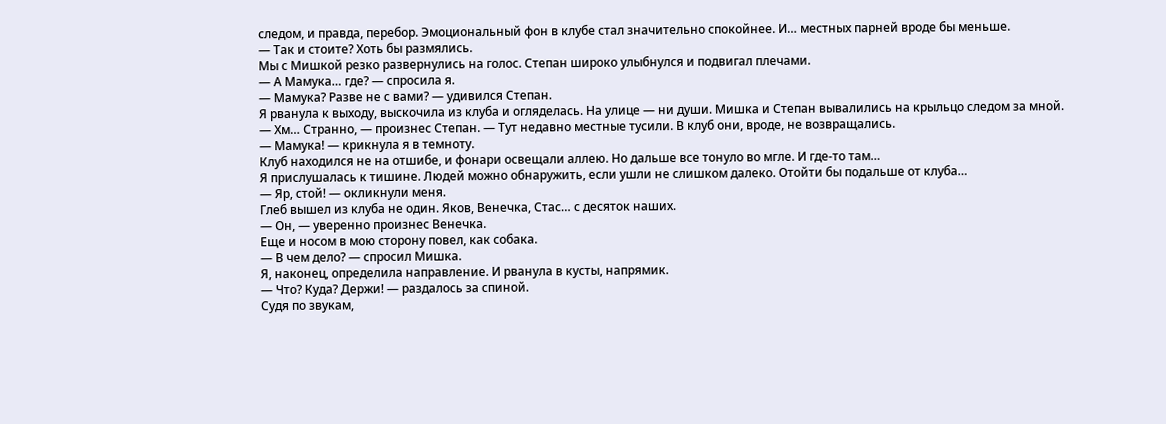следом, и правда, перебор. Эмоциональный фон в клубе стал значительно спокойнее. И… местных парней вроде бы меньше.
— Так и стоите? Хоть бы размялись.
Мы с Мишкой резко развернулись на голос. Степан широко улыбнулся и подвигал плечами.
— А Мамука… где? — спросила я.
— Мамука? Разве не с вами? — удивился Степан.
Я рванула к выходу, выскочила из клуба и огляделась. На улице — ни души. Мишка и Степан вывалились на крыльцо следом за мной.
— Хм… Странно, — произнес Степан. — Тут недавно местные тусили. В клуб они, вроде, не возвращались.
— Мамука! — крикнула я в темноту.
Клуб находился не на отшибе, и фонари освещали аллею. Но дальше все тонуло во мгле. И где-то там…
Я прислушалась к тишине. Людей можно обнаружить, если ушли не слишком далеко. Отойти бы подальше от клуба…
— Яр, стой! — окликнули меня.
Глеб вышел из клуба не один. Яков, Венечка, Стас… с десяток наших.
— Он, — уверенно произнес Венечка.
Еще и носом в мою сторону повел, как собака.
— В чем дело? — спросил Мишка.
Я, наконец, определила направление. И рванула в кусты, напрямик.
— Что? Куда? Держи! — раздалось за спиной.
Судя по звукам,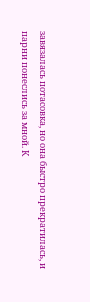завязалась потасовка, но она быстро прекратилась, и парни понеслись за мной. К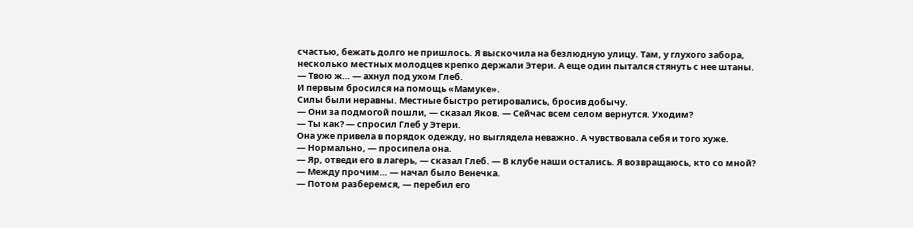счастью, бежать долго не пришлось. Я выскочила на безлюдную улицу. Там, у глухого забора, несколько местных молодцев крепко держали Этери. А еще один пытался стянуть с нее штаны.
— Твою ж… — ахнул под ухом Глеб.
И первым бросился на помощь «Мамуке».
Силы были неравны. Местные быстро ретировались, бросив добычу.
— Они за подмогой пошли, — сказал Яков. — Сейчас всем селом вернутся. Уходим?
— Ты как? — спросил Глеб у Этери.
Она уже привела в порядок одежду, но выглядела неважно. А чувствовала себя и того хуже.
— Нормально, — просипела она.
— Яр, отведи его в лагерь, — сказал Глеб. — В клубе наши остались. Я возвращаюсь, кто со мной?
— Между прочим… — начал было Венечка.
— Потом разберемся, — перебил его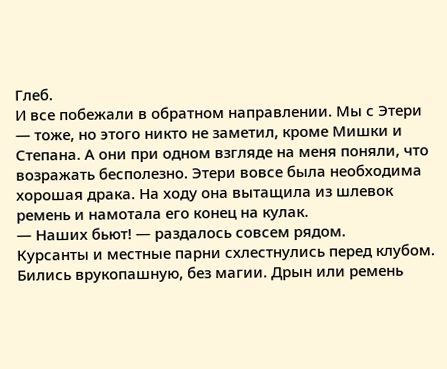Глеб.
И все побежали в обратном направлении. Мы с Этери — тоже, но этого никто не заметил, кроме Мишки и Степана. А они при одном взгляде на меня поняли, что возражать бесполезно. Этери вовсе была необходима хорошая драка. На ходу она вытащила из шлевок ремень и намотала его конец на кулак.
— Наших бьют! — раздалось совсем рядом.
Курсанты и местные парни схлестнулись перед клубом. Бились врукопашную, без магии. Дрын или ремень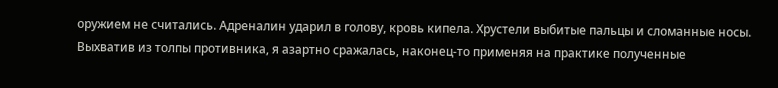оружием не считались. Адреналин ударил в голову, кровь кипела. Хрустели выбитые пальцы и сломанные носы.
Выхватив из толпы противника, я азартно сражалась, наконец-то применяя на практике полученные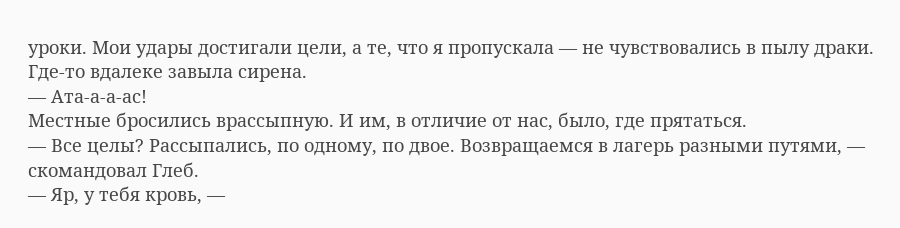уроки. Мои удары достигали цели, а те, что я пропускала — не чувствовались в пылу драки.
Где-то вдалеке завыла сирена.
— Ата-а-а-ас!
Местные бросились врассыпную. И им, в отличие от нас, было, где прятаться.
— Все целы? Рассыпались, по одному, по двое. Возвращаемся в лагерь разными путями, — скомандовал Глеб.
— Яр, у тебя кровь, —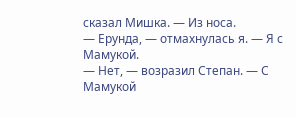сказал Мишка. — Из носа.
— Ерунда, — отмахнулась я. — Я с Мамукой.
— Нет, — возразил Степан. — С Мамукой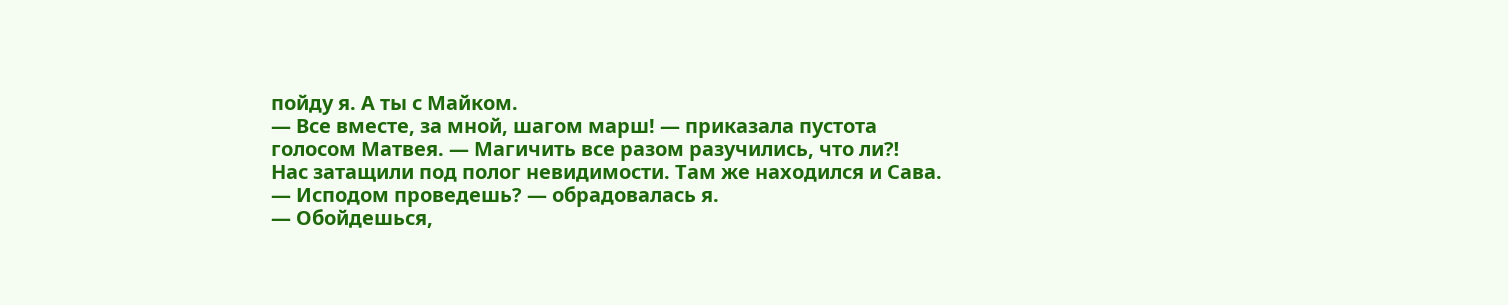пойду я. А ты с Майком.
— Все вместе, за мной, шагом марш! — приказала пустота голосом Матвея. — Магичить все разом разучились, что ли⁈
Нас затащили под полог невидимости. Там же находился и Сава.
— Исподом проведешь? — обрадовалась я.
— Обойдешься,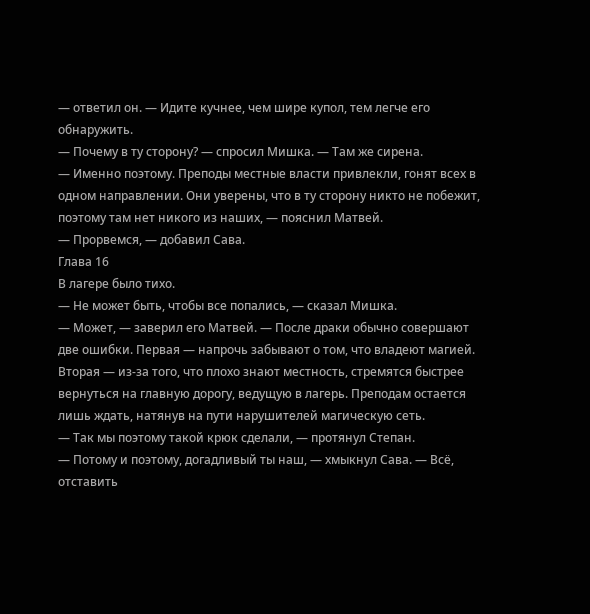— ответил он. — Идите кучнее, чем шире купол, тем легче его обнаружить.
— Почему в ту сторону? — спросил Мишка. — Там же сирена.
— Именно поэтому. Преподы местные власти привлекли, гонят всех в одном направлении. Они уверены, что в ту сторону никто не побежит, поэтому там нет никого из наших, — пояснил Матвей.
— Прорвемся, — добавил Сава.
Глава 16
В лагере было тихо.
— Не может быть, чтобы все попались, — сказал Мишка.
— Может, — заверил его Матвей. — После драки обычно совершают две ошибки. Первая — напрочь забывают о том, что владеют магией. Вторая — из-за того, что плохо знают местность, стремятся быстрее вернуться на главную дорогу, ведущую в лагерь. Преподам остается лишь ждать, натянув на пути нарушителей магическую сеть.
— Так мы поэтому такой крюк сделали, — протянул Степан.
— Потому и поэтому, догадливый ты наш, — хмыкнул Сава. — Всё, отставить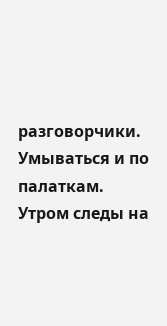разговорчики. Умываться и по палаткам. Утром следы на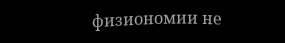физиономии не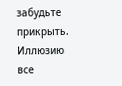забудьте прикрыть. Иллюзию все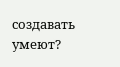создавать умеют?